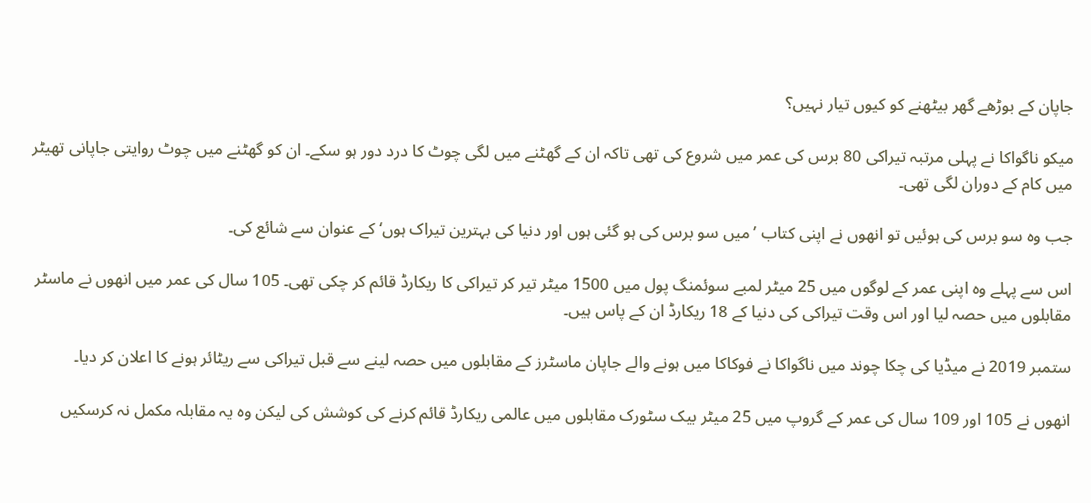جاپان کے بوڑھے گھر بیٹھنے کو کیوں تیار نہیں؟

میکو ناگواکا نے پہلی مرتبہ تیراکی 80 برس کی عمر میں شروع کی تھی تاکہ ان کے گھٹنے میں لگی چوٹ کا درد دور ہو سکے۔ ان کو گھٹنے میں چوٹ روایتی جاپانی تھیٹر میں کام کے دوران لگی تھی۔

جب وہ سو برس کی ہوئیں تو انھوں نے اپنی کتاب ’میں سو برس کی ہو گئی ہوں اور دنیا کی بہترین تیراک ہوں‘ کے عنوان سے شائع کی۔

اس سے پہلے وہ اپنی عمر کے لوگوں میں 25 میٹر لمبے سوئمنگ پول میں 1500 میٹر تیر کر تیراکی کا ریکارڈ قائم کر چکی تھی۔ 105 سال کی عمر میں انھوں نے ماسٹر مقابلوں میں حصہ لیا اور اس وقت تیراکی کی دنیا کے 18 ریکارڈ ان کے پاس ہیں۔

ستمبر 2019 نے میڈیا کی چکا چوند میں ناگواکا نے فوکاکا میں ہونے والے جاپان ماسٹرز کے مقابلوں میں حصہ لینے سے قبل تیراکی سے ریٹائر ہونے کا اعلان کر دیا۔

انھوں نے 105 اور 109 سال کی عمر کے گروپ میں 25 میٹر بیک سٹورک مقابلوں میں عالمی ریکارڈ قائم کرنے کی کوشش کی لیکن وہ یہ مقابلہ مکمل نہ کرسکیں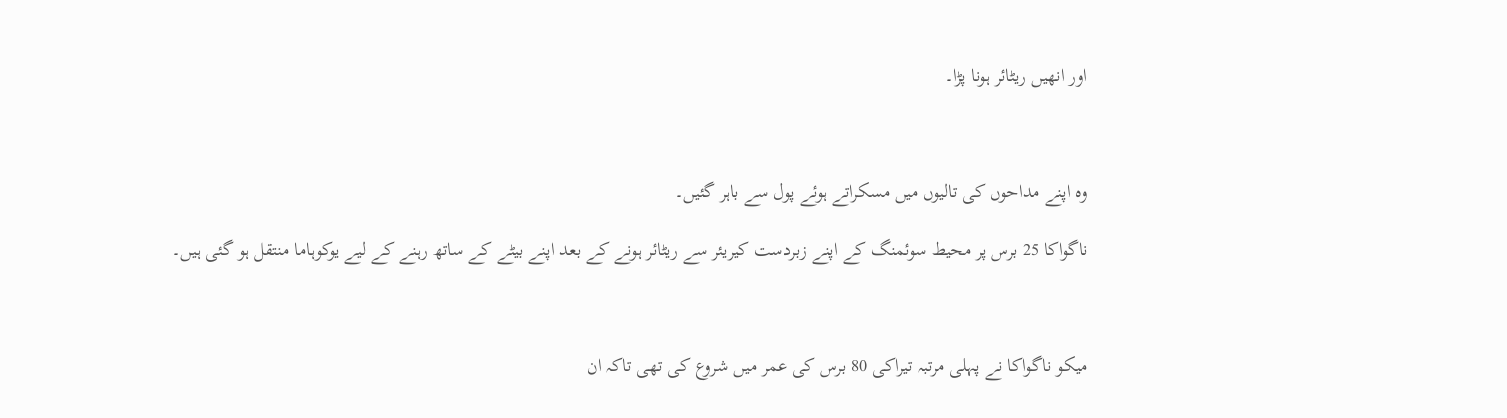اور انھیں ریٹائر ہونا پڑا۔



وہ اپنے مداحوں کی تالیوں میں مسکراتے ہوئے پول سے باہر گئیں۔

ناگواکا 25 برس پر محیط سوئمنگ کے اپنے زبردست کیریئر سے ریٹائر ہونے کے بعد اپنے بیٹے کے ساتھ رہنے کے لیے یوکوہاما منتقل ہو گئی ہیں۔



میکو ناگواکا نے پہلی مرتبہ تیراکی 80 برس کی عمر میں شروع کی تھی تاکہ ان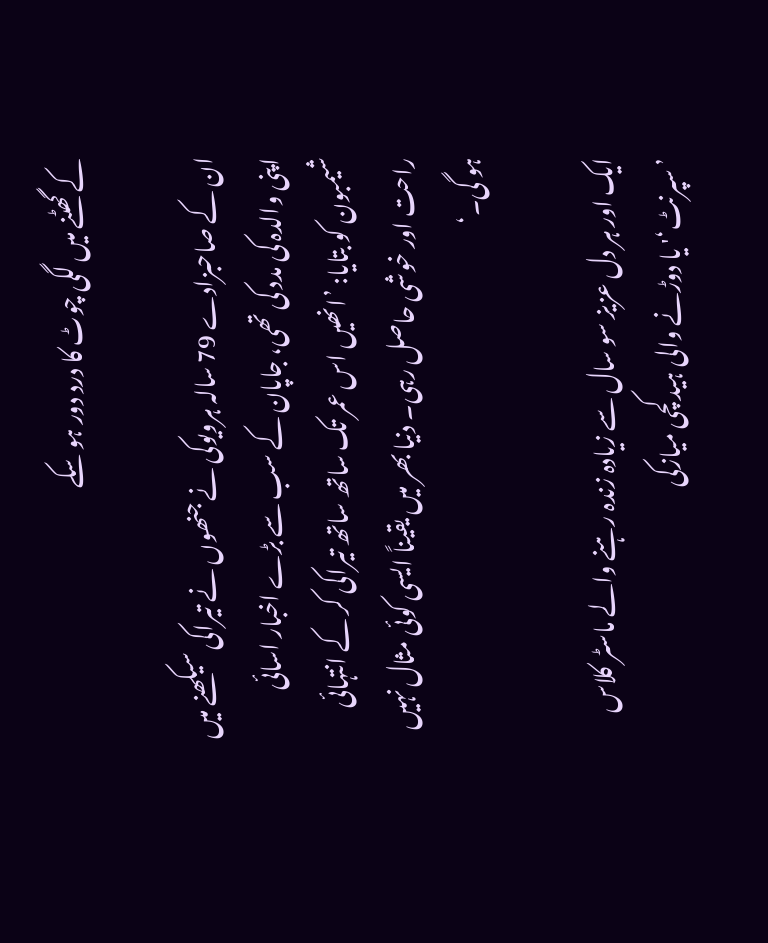کے گھٹنے میں لگی چوٹ کا درد دور ہو سکے

ان کے صاحبزادے 79 سالہ ہرویوکی نے جنھوں نے تیراکی سیکھنے میں اپنی والدہ کی مدد کی تھی، جاپان کے سب سے بڑے اخبار اسائی شیمبون کو بتایا: ’انھیں اس عمر تک ساتھ ساتھ تیراکی کر کے انتہائی راحت اور خوشی حاصل رہی۔ دنیا بھر میں یقیناً ایسی کوئی مثال نہیں ہو گی۔‘

ایک اور ہر دل عزیز سو سال سے زیادہ زندہ رہنے والے ماسٹر کلاس ’سپرنٹ‘' یا دوڑنے والی ہیدکچی میازکی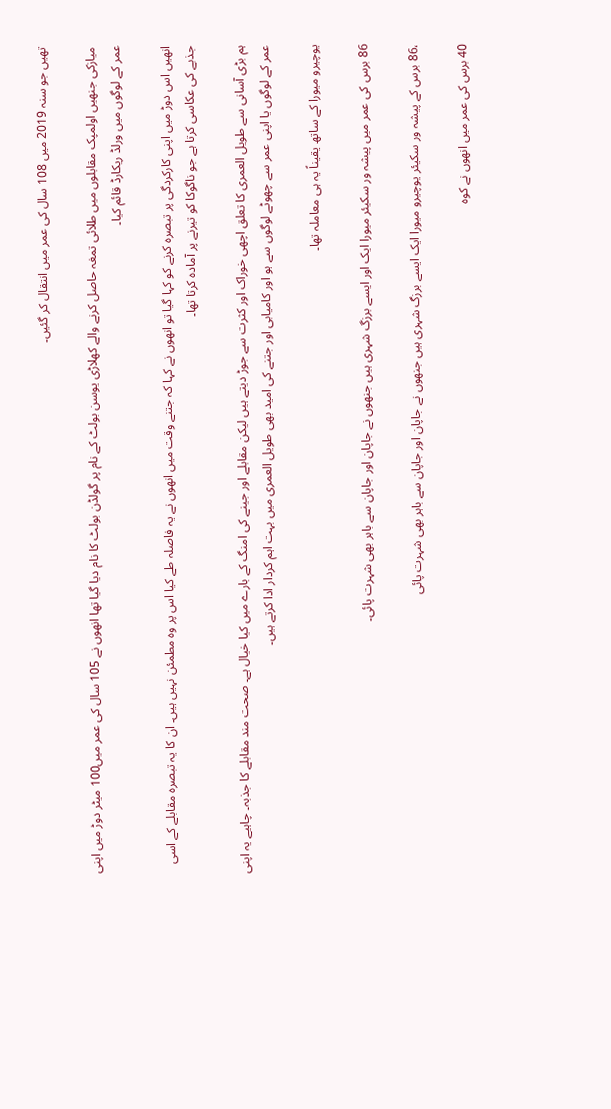تھیں جو سنہ 2019 میں 108 سال کی عمر میں انتقال کر گئیں۔

میازکی جنھیں اولمپک مقابلوں میں طلائی تمغہ حاصل کرنے والے کھلاڑی یوسن بولٹ کے نام پر گولڈن بولٹ کا نام دیا گیا تھا انھوں نے 105 سال کی عمر میں100 میٹر دوڑ میں اپنی عمر کے لوگوں میں ورلڈ ریکارڈ قائم کیا۔

انھیں اس دوڑ میں اپنی کارکردگی پر تبصرہ کرنے کو کہا گیا تو انھوں نے کہا کہ جتنے وقت میں انھوں نے یہ فاصلہ طے کیا اس پر وہ مطمئن نہیں ہیں۔ ان کا یہ تبصرہ مقابلے کے اسی جذبے کی عکاسی کرتا ہے جو ناگوکا کو تیرنے پر آمادہ کرتا تھا۔

ہم بڑی آسانی سے طویل العمری کا تعلق اچھی خوراک اور کثرت سے جوڑ دیتے ہیں لیکن مقابلے اور جینے کی امنگ کے بارے میں کیا خیال ہے۔ صحت مند مقابلے کا جذبہ۔ چاہیے یہ اپنی عمر کے لوگوں یا اپنی عمر سے چھوٹے لوگوں سے ہو اور کامیابی اور جتنے کی امید بھی طویل العمری میں بہت اہم کردار ادا کرتے ہیں۔

یوچیرو میورا کے ساتھ یقیناً یہ ہی معاملہ تھا۔

86 برس کی عمر میں پیشہ ور سکیئر میورا ایک اور ایسے برزگ شہری ہیں جنھوں نے جاپان اور جاپان سے باہر بھی شہرت پائی۔

،86 برس کے پیشہ ور سکیئر یوچیرو میورا ایک ایسے برزگ شہری ہیں جنھوں نے جاپان اور جاپان سے باہر بھی شہرت پائی

40 برس کی عمر میں انھوں نے کوہ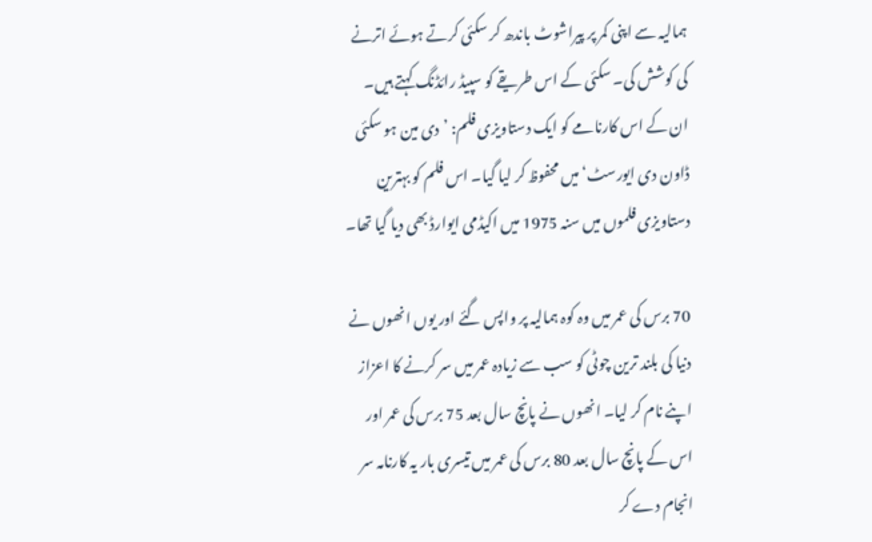ہمالیہ سے اپنی کمر پر پیراشوٹ باندھ کر سکئی کرتے ہوئے اترنے کی کوشش کی۔ سکئی کے اس طریقے کو سپیڈ رائڈنگ کہتے ہیں۔ ان کے اس کارنامے کو ایک دستاویزی فلم: ’دی مین ہو سکئی ڈاون دی ایورسٹ‘ میں محفوظ کر لیا گیا۔ اس فلم کو بہترین دستاویزی فلموں میں سنہ 1975 میں اکیڈمی ایوارڈ بھی دیا گیا تھا۔

70 برس کی عمر میں وہ کوہ ہمالیہ پر واپس گئے اور یوں انھوں نے دنیا کی بلند ترین چوٹی کو سب سے زیادہ عمر میں سر کرنے کا اعزاز اپنے نام کر لیا۔ انھوں نے پانچ سال بعد 75 برس کی عمر اور اس کے پانچ سال بعد 80 برس کی عمر میں تیسری بار یہ کارنامہ سر انجام دے کر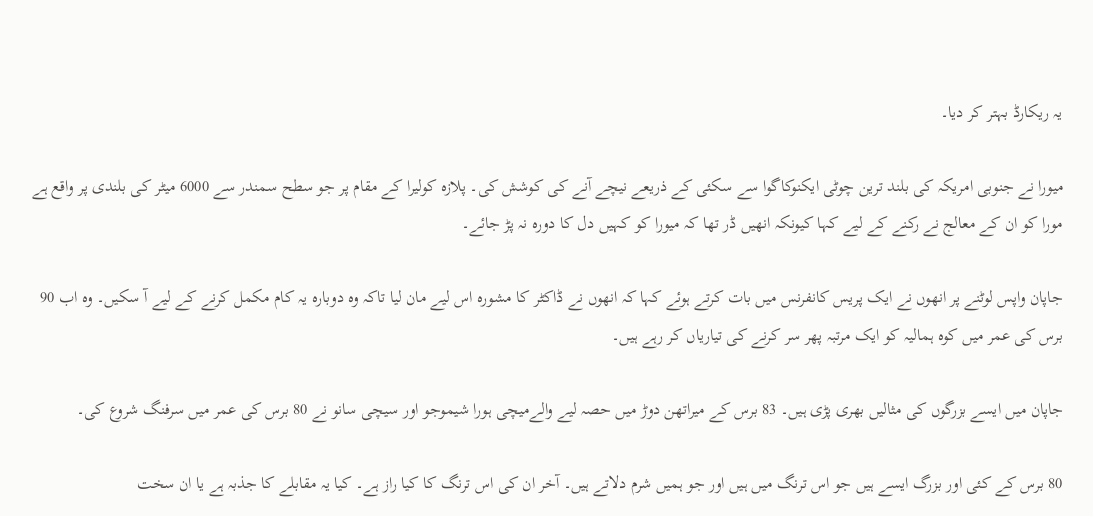یہ ریکارڈ بہتر کر دیا۔

میورا نے جنوبی امریکہ کی بلند ترین چوٹی ایکنوکاگوا سے سکئی کے ذریعے نیچے آنے کی کوشش کی۔ پلازہ کولیرا کے مقام پر جو سطح سمندر سے 6000 میٹر کی بلندی پر واقع ہے مورا کو ان کے معالج نے رکنے کے لیے کہا کیونکہ انھیں ڈر تھا کہ میورا کو کہیں دل کا دورہ نہ پڑ جائے۔

جاپان واپس لوٹنے پر انھوں نے ایک پریس کانفرنس میں بات کرتے ہوئے کہا کہ انھوں نے ڈاکٹر کا مشورہ اس لیے مان لیا تاکہ وہ دوبارہ یہ کام مکمل کرنے کے لیے آ سکیں۔ وہ اب 90 برس کی عمر میں کوہ ہمالیہ کو ایک مرتبہ پھر سر کرنے کی تیاریاں کر رہے ہیں۔

جاپان میں ایسے بزرگوں کی مثالیں بھری پڑی ہیں۔ 83 برس کے میراتھن دوڑ میں حصہ لیے والےمیچی ہورا شیموجو اور سیچی سانو نے 80 برس کی عمر میں سرفنگ شروع کی۔

80 برس کے کئی اور بزرگ ایسے ہیں جو اس ترنگ میں ہیں اور جو ہمیں شرم دلاتے ہیں۔ آخر ان کی اس ترنگ کا کیا راز ہے۔ کیا یہ مقابلے کا جذبہ ہے یا ان سخت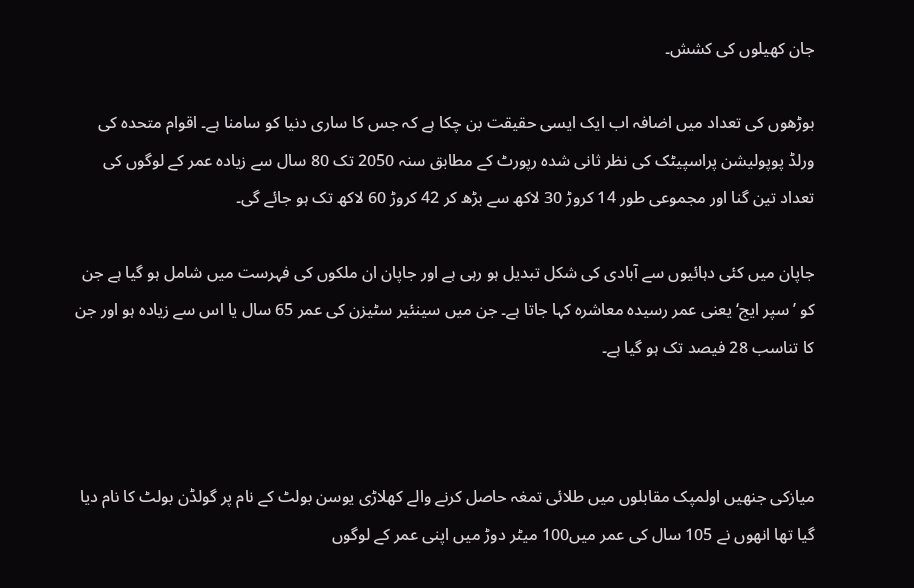جان کھیلوں کی کشش۔

بوڑھوں کی تعداد میں اضافہ اب ایک ایسی حقیقت بن چکا ہے کہ جس کا ساری دنیا کو سامنا ہے۔ اقوام متحدہ کی ورلڈ پوپولیشن پراسپیٹک کی نظر ثانی شدہ رپورٹ کے مطابق سنہ 2050 تک 80 سال سے زیادہ عمر کے لوگوں کی تعداد تین گنا اور مجموعی طور 14 کروڑ 30 لاکھ سے بڑھ کر 42 کروڑ 60 لاکھ تک ہو جائے گی۔

جاپان میں کئی دہائیوں سے آبادی کی شکل تبدیل ہو رہی ہے اور جاپان ان ملکوں کی فہرست میں شامل ہو گیا ہے جن کو ’سپر ایج‘ یعنی عمر رسیدہ معاشرہ کہا جاتا ہے۔ جن میں سینئیر سٹیزن کی عمر 65 سال یا اس سے زیادہ ہو اور جن کا تناسب 28 فیصد تک ہو گیا ہے۔



میازکی جنھیں اولمپک مقابلوں میں طلائی تمغہ حاصل کرنے والے کھلاڑی یوسن بولٹ کے نام پر گولڈن بولٹ کا نام دیا گیا تھا انھوں نے 105 سال کی عمر میں100 میٹر دوڑ میں اپنی عمر کے لوگوں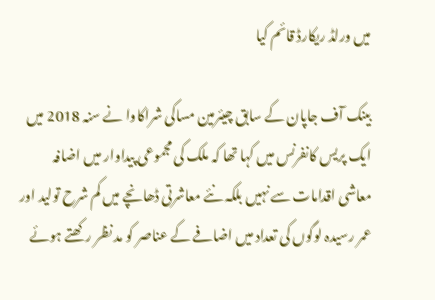میں ورلڈ ریکارڈ قائم کیا

بینک آف جاپان کے سابق چیئرمین مساکی شراکاوا نے سنہ 2018 میں ایک پریس کانفرنس میں کہا تھا کہ ملک کی مجموعی پیداوار میں اضافہ معاشی اقدامات سے نہیں بلکہ نئے معاشرتی ڈھانچے میں کم شرح تولید اور عمر رسیدہ لوگوں کی تعداد میں اضافے کے عناصر کو مد نظر رکھتے ہوئے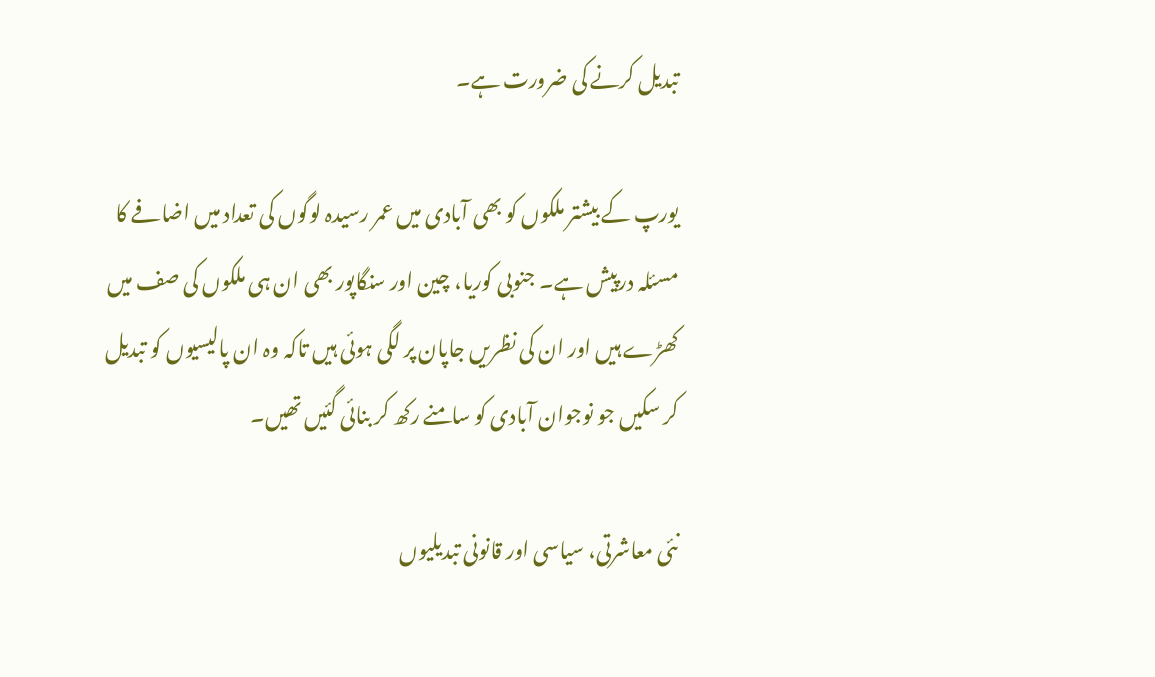تبدیل کرنے کی ضرورت ہے۔

یورپ کے بیشتر ملکوں کو بھی آبادی میں عمر رسیدہ لوگوں کی تعداد میں اضافے کا مسئلہ درپیش ہے۔ جنوبی کوریا، چین اور سنگاپور بھی ان ہی ملکوں کی صف میں کھڑے ہیں اور ان کی نظریں جاپان پر لگی ہوئی ہیں تاکہ وہ ان پالیسیوں کو تبدیل کر سکیں جو نوجوان آبادی کو سامنے رکھ کر بنائی گئیں تھیں۔

نئی معاشرتی، سیاسی اور قانونی تبدیلیوں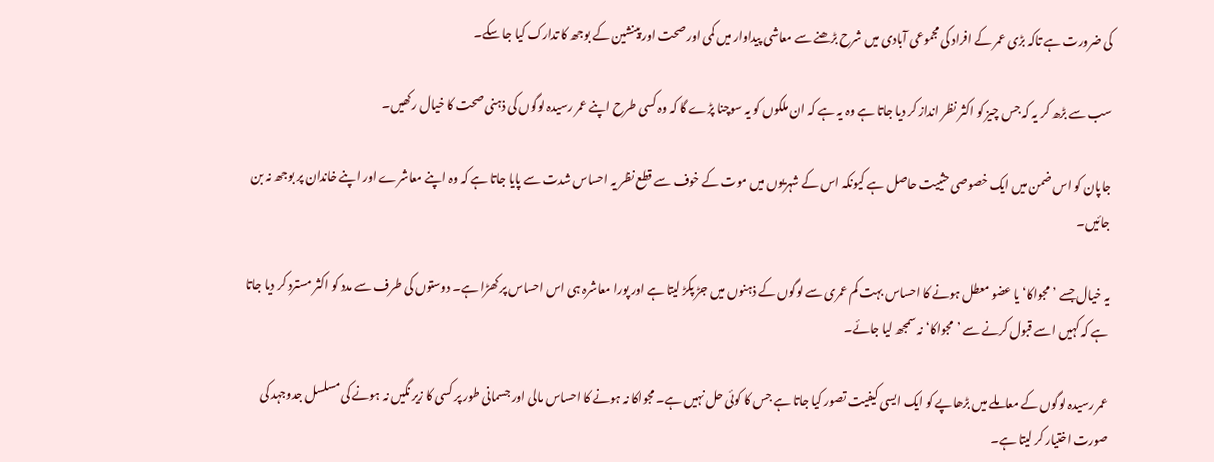کی ضرورت ہے تاکہ بڑی عمر کے افراد کی مجموعی آبادی میں شرح بڑھنے سے معاشی پیداوار میں کمی اور صحت اور پینشین کے بوجھ کا تدارک کیا جا سکے۔

سب سے بڑھ کر یہ کہ جس چیز کو اکثر نظر انداز کر دیا جاتا ہے وہ یہ ہے کہ ان ملکوں کو یہ سوچنا پڑے گا کہ وہ کسی طرح اپنے عمر رسیدہ لوگوں کی ذہنی صحت کا خیال رکھیں۔

جاپان کو اس ضمن میں ایک خصوصی حثییت حاصل ہے کیونکہ اس کے شہریوں میں موت کے خوف سے قطع نظر یہ احساس شدت سے پایا جاتا ہے کہ وہ اپنے معاشرے اور اپنے خاندان پر بوجھ نہ بن جائیں۔

یہ خیال جسے ’مجواکا‘ یا عضو معطل ہونے کا احساس بہت کم عمری سے لوگوں کے ذہنوں میں جڑ پکڑ لیتا ہے اور پورا معاشرہ ہی اس احساس پر کھڑا ہے۔ دوستوں کی طرف سے مدد کو اکثر مسترد کر دیا جاتا ہے کہ کہیں اسے قبول کرنے سے ’مجواکا‘ نہ سمجھ لیا جائے۔

عمر رسیدہ لوگوں کے معاملے میں بڑھاپے کو ایک ایسی کیفیت تصور کیا جاتا ہے جس کا کوئی حل نہیں ہے۔ مجواکا نہ ہونے کا احساس مالی اور جسمانی طور پر کسی کا زیر نگیں نہ ہونے کی مسلسل جدوجہد کی صورت اختیار کر لیتا ہے۔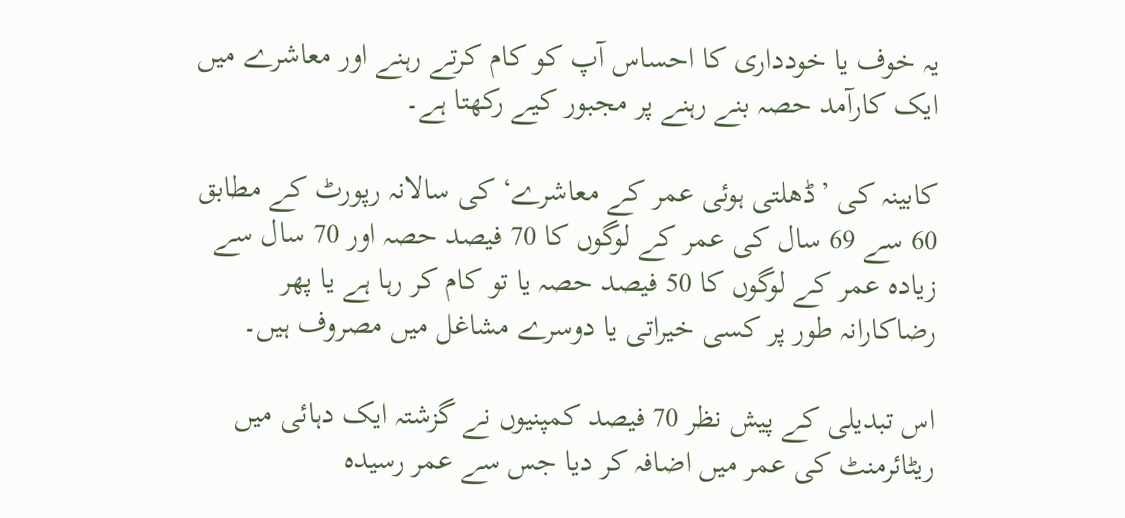یہ خوف یا خودداری کا احساس آپ کو کام کرتے رہنے اور معاشرے میں ایک کارآمد حصہ بنے رہنے پر مجبور کیے رکھتا ہے۔

کابینہ کی ’ڈھلتی ہوئی عمر کے معاشرے‘ کی سالانہ رپورٹ کے مطابق 60 سے 69 سال کی عمر کے لوگوں کا 70 فیصد حصہ اور 70 سال سے زیادہ عمر کے لوگوں کا 50 فیصد حصہ یا تو کام کر رہا ہے یا پھر رضاکارانہ طور پر کسی خیراتی یا دوسرے مشاغل میں مصروف ہیں۔

اس تبدیلی کے پیش نظر 70 فیصد کمپنیوں نے گزشتہ ایک دہائی میں ریٹائرمنٹ کی عمر میں اضافہ کر دیا جس سے عمر رسیدہ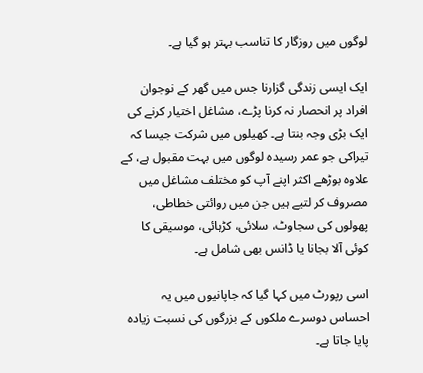لوگوں میں روزگار کا تناسب بہتر ہو گیا ہے۔

ایک ایسی زندگی گزارنا جس میں گھر کے نوجوان افراد پر انحصار نہ کرنا پڑے، مشاغل اختیار کرنے کی ایک بڑی وجہ بنتا ہے۔ کھیلوں میں شرکت جیسا کہ تیراکی جو عمر رسیدہ لوگوں میں بہت مقبول ہے، کے علاوہ بوڑھے اکثر اپنے آپ کو مختلف مشاغل میں مصروف کر لتیے ہیں جن میں روائتی خطاطی، پھولوں کی سجاوٹ، سلائی، کڑہائی، موسیقی کا کوئی آلا بجانا یا ڈانس بھی شامل ہے۔

اسی رپورٹ میں کہا گیا کہ جاپانیوں میں یہ احساس دوسرے ملکوں کے بزرگوں کی نسبت زیادہ پایا جاتا ہے۔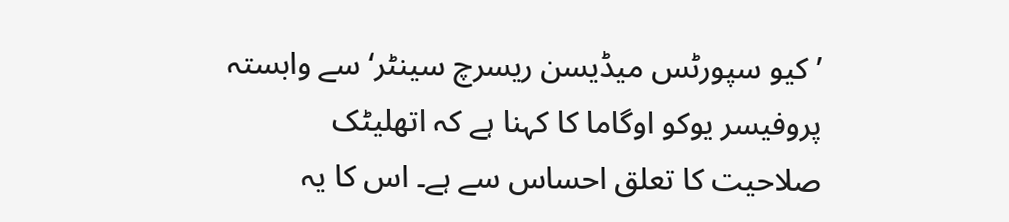’کیو سپورٹس میڈیسن ریسرچ سینٹر‘ سے وابستہ پروفیسر یوکو اوگاما کا کہنا ہے کہ اتھلیٹک صلاحیت کا تعلق احساس سے ہے۔ اس کا یہ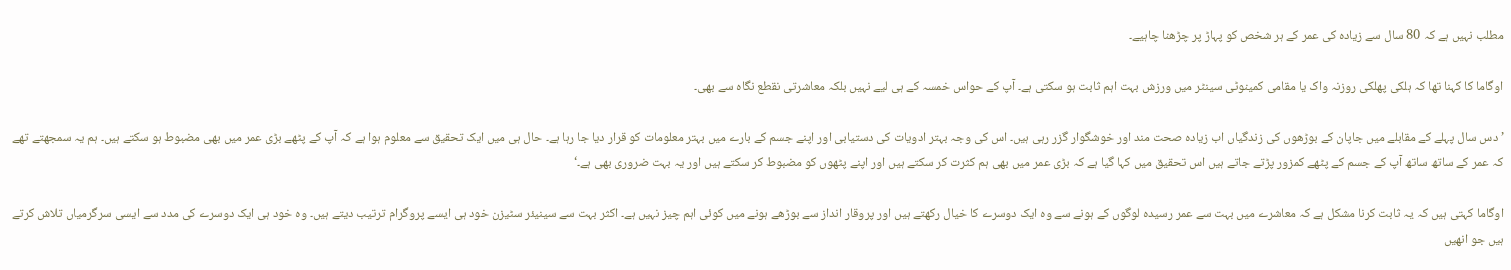مطلب نہیں ہے کہ 80 سال سے زیادہ کی عمر کے ہر شخص کو پہاڑ پر چڑھنا چاہیے۔

اوگاما کا کہنا تھا کہ ہلکی پھلکی روزنہ واک یا مقامی کمینوٹی سینٹر میں ورزش بہت اہم ثابت ہو سکتی ہے۔ آپ کے حواس خمسہ کے ہی لیے نہیں بلکہ معاشرتی نقطع نگاہ سے بھی۔

’دس سال پہلے کے مقابلے میں جاپان کے بوڑھوں کی زندگیاں اب زیادہ صحت مند اور خوشگوار گزر رہی ہیں۔ اس کی وجہ بہتر ادویات کی دستیابی اور اپنے جسم کے بارے میں بہتر معلومات کو قرار دیا جا رہا ہے۔ حال ہی میں ایک تحقیق سے معلوم ہوا ہے کہ آپ کے پٹھے بڑی عمر میں بھی مضبوط ہو سکتے ہیں۔ ہم یہ سمجھتے تھے کہ عمر کے ساتھ ساتھ آپ کے جسم کے پٹھے کمزور پڑتے جاتے ہیں اس تحقیق میں کہا گیا ہے کہ بڑی عمر میں بھی ہم کثرت کر سکتے ہیں اور اپنے پٹھوں کو مضبوط کر سکتے ہیں اور یہ بہت ضروری بھی ہے۔‘

اوگاما کہتی ہیں کہ یہ ثابت کرنا مشکل ہے کہ معاشرے میں بہت سے عمر رسیدہ لوگوں کے ہونے سے وہ ایک دوسرے کا خیال رکھتے ہیں اور پروقار انداز سے بوڑھے ہونے میں کوئی اہم چیز نہیں ہے۔ اکثر بہت سے سینیئر سٹیزن خود ہی ایسے پروگرام ترتیب دیتے ہیں۔ وہ خود ہی ایک دوسرے کی مدد سے ایسی سرگرمیاں تلاش کرتے ہیں جو انھیں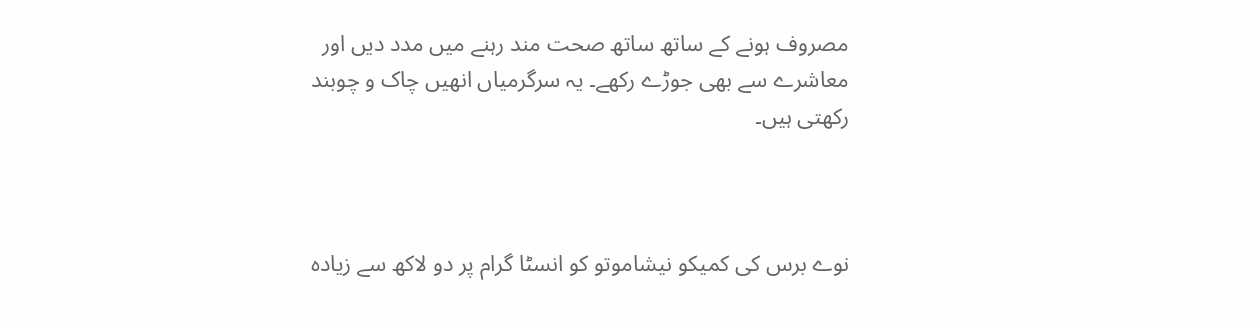مصروف ہونے کے ساتھ ساتھ صحت مند رہنے میں مدد دیں اور معاشرے سے بھی جوڑے رکھے۔ یہ سرگرمیاں انھیں چاک و چوبند رکھتی ہیں۔



نوے برس کی کمیکو نیشاموتو کو انسٹا گرام پر دو لاکھ سے زیادہ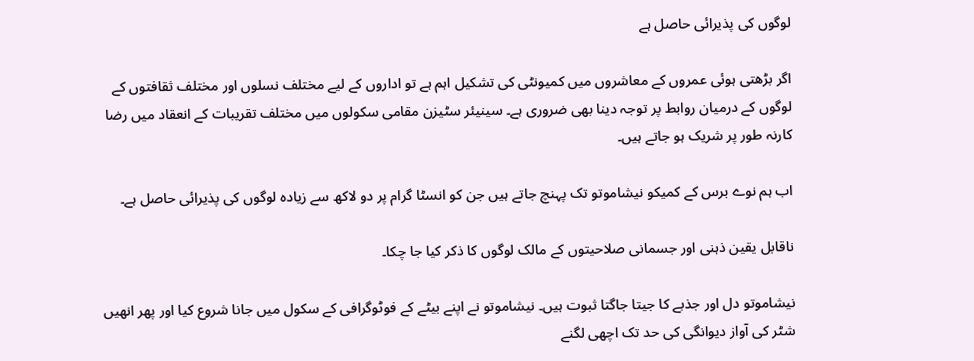لوگوں کی پذیرائی حاصل ہے

اگر بڑھتی ہوئی عمروں کے معاشروں میں کمیونٹی کی تشکیل اہم ہے تو اداروں کے لیے مختلف نسلوں اور مختلف ثقافتوں کے لوگوں کے درمیان روابط پر توجہ دینا بھی ضروری ہے۔ سینیئر سٹیزن مقامی سکولوں میں مختلف تقریبات کے انعقاد میں رضا کارنہ طور پر شریک ہو جاتے ہیں۔

اب ہم نوے برس کے کمیکو نیشاموتو تک پہنچ جاتے ہیں جن کو انسٹا گرام پر دو لاکھ سے زیادہ لوگوں کی پذیرائی حاصل ہے۔

ناقابل یقین ذہنی اور جسمانی صلاحیتوں کے مالک لوگوں کا ذکر کیا جا چکا۔

نیشاموتو دل اور جذبے کا جیتا جاگتا ثبوت ہیں۔ نیشاموتو نے اپنے بیٹے کے فوٹوگرافی کے سکول میں جانا شروع کیا اور پھر انھیں شٹر کی آواز دیوانگی کی حد تک اچھی لگنے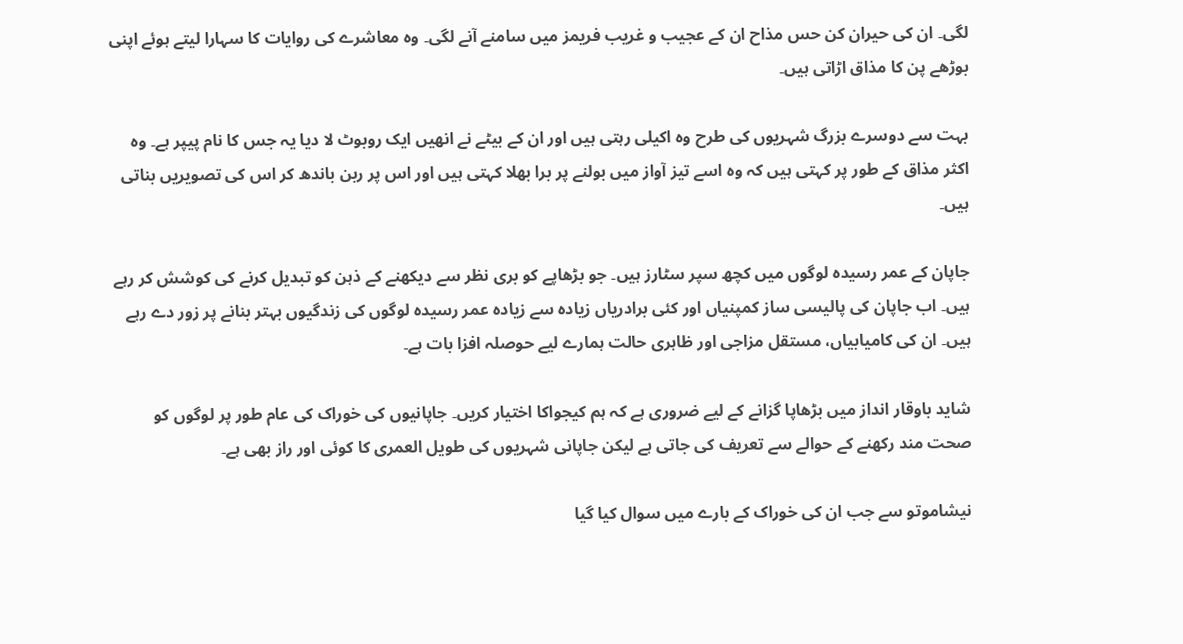لگی۔ ان کی حیران کن حس مذاح ان کے عجیب و غریب فریمز میں سامنے آنے لگی۔ وہ معاشرے کی روایات کا سہارا لیتے ہوئے اپنی بوڑھے پن کا مذاق اڑاتی ہیں۔

بہت سے دوسرے بزرگ شہریوں کی طرح وہ اکیلی رہتی ہیں اور ان کے بیٹے نے انھیں ایک روبوٹ لا دیا یہ جس کا نام پیپر ہے۔ وہ اکثر مذاق کے طور پر کہتی ہیں کہ وہ اسے تیز آواز میں بولنے پر برا بھلا کہتی ہیں اور اس پر ربن باندھ کر اس کی تصویریں بناتی ہیں۔

جاپان کے عمر رسیدہ لوگوں میں کچھ سپر سٹارز ہیں۔ جو بڑھاپے کو بری نظر سے دیکھنے کے ذہن کو تبدیل کرنے کی کوشش کر رہے ہیں۔ اب جاپان کی پالیسی ساز کمپنیاں اور کئی برادریاں زیادہ سے زیادہ عمر رسیدہ لوگوں کی زندگیوں بہتر بنانے پر زور دے رہے ہیں۔ ان کی کامیابیاں، مستقل مزاجی اور ظاہری حالت ہمارے لیے حوصلہ افزا بات ہے۔

شاید باوقار انداز میں بڑھاپا گزانے کے لیے ضروری ہے کہ ہم کیجواکا اختیار کریں۔ جاپانیوں کی خوراک کی عام طور پر لوگوں کو صحت مند رکھنے کے حوالے سے تعریف کی جاتی ہے لیکن جاپانی شہریوں کی طویل العمری کا کوئی اور راز بھی ہے۔

نیشاموتو سے جب ان کی خوراک کے بارے میں سوال کیا گیا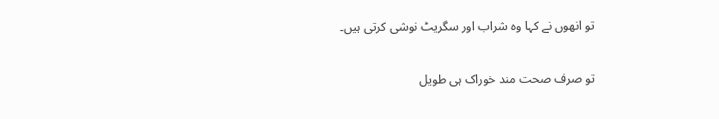تو انھوں نے کہا وہ شراب اور سگریٹ نوشی کرتی ہیں۔

تو صرف صحت مند خوراک ہی طویل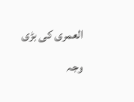العمری کی بڑی وجہ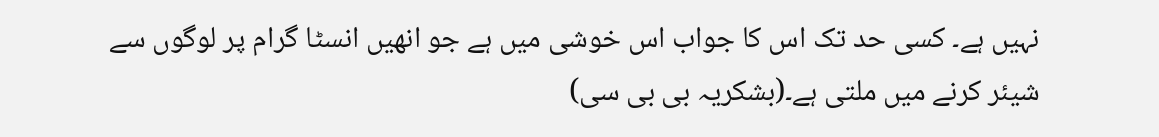نہیں ہے۔ کسی حد تک اس کا جواب اس خوشی میں ہے جو انھیں انسٹا گرام پر لوگوں سے شیئر کرنے میں ملتی ہے۔(بشکریہ بی بی سی)